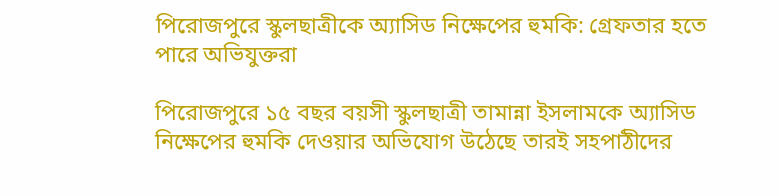পিরোজপুরে স্কুলছাত্রীকে অ্যাসিড নিক্ষেপের হুমকি: গ্রেফতার হতে পারে অভিযুক্তরা

পিরোজপুরে ১৫ বছর বয়সী স্কুলছাত্রী তামান্না ইসলামকে অ্যাসিড নিক্ষেপের হুমকি দেওয়ার অভিযোগ উঠেছে তারই সহপাঠীদের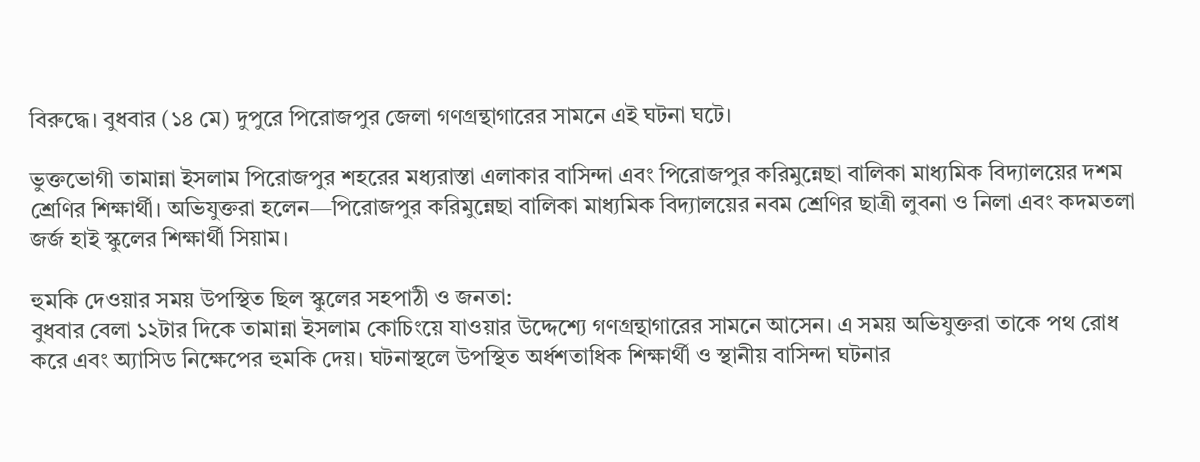বিরুদ্ধে। বুধবার (১৪ মে) দুপুরে পিরোজপুর জেলা গণগ্রন্থাগারের সামনে এই ঘটনা ঘটে।

ভুক্তভোগী তামান্না ইসলাম পিরোজপুর শহরের মধ্যরাস্তা এলাকার বাসিন্দা এবং পিরোজপুর করিমুন্নেছা বালিকা মাধ্যমিক বিদ্যালয়ের দশম শ্রেণির শিক্ষার্থী। অভিযুক্তরা হলেন—পিরোজপুর করিমুন্নেছা বালিকা মাধ্যমিক বিদ্যালয়ের নবম শ্রেণির ছাত্রী লুবনা ও নিলা এবং কদমতলা জর্জ হাই স্কুলের শিক্ষার্থী সিয়াম।

হুমকি দেওয়ার সময় উপস্থিত ছিল স্কুলের সহপাঠী ও জনতা:
বুধবার বেলা ১২টার দিকে তামান্না ইসলাম কোচিংয়ে যাওয়ার উদ্দেশ্যে গণগ্রন্থাগারের সামনে আসেন। এ সময় অভিযুক্তরা তাকে পথ রোধ করে এবং অ্যাসিড নিক্ষেপের হুমকি দেয়। ঘটনাস্থলে উপস্থিত অর্ধশতাধিক শিক্ষার্থী ও স্থানীয় বাসিন্দা ঘটনার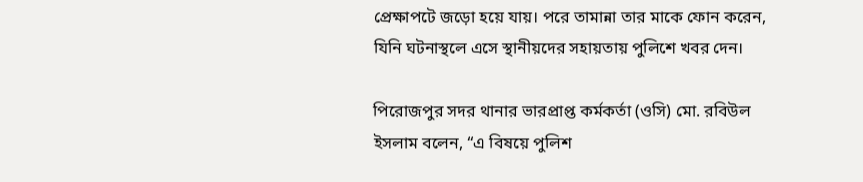প্রেক্ষাপটে জড়ো হয়ে যায়। পরে তামান্না তার মাকে ফোন করেন, যিনি ঘটনাস্থলে এসে স্থানীয়দের সহায়তায় পুলিশে খবর দেন।

পিরোজপুর সদর থানার ভারপ্রাপ্ত কর্মকর্তা (ওসি) মো. রবিউল ইসলাম বলেন, “এ বিষয়ে পুলিশ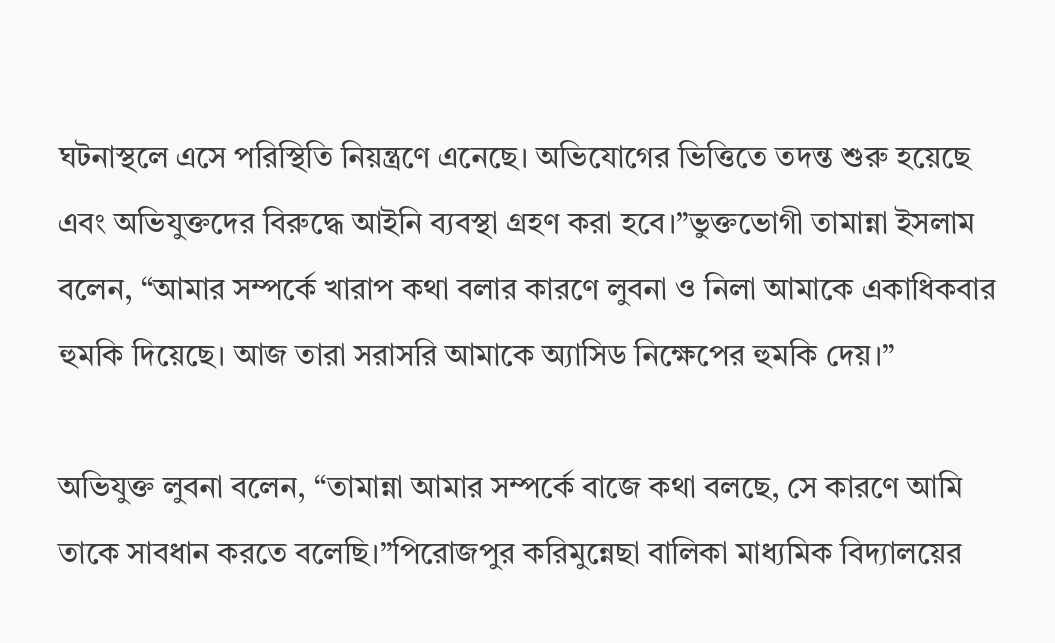ঘটনাস্থলে এসে পরিস্থিতি নিয়ন্ত্রণে এনেছে। অভিযোগের ভিত্তিতে তদন্ত শুরু হয়েছে এবং অভিযুক্তদের বিরুদ্ধে আইনি ব্যবস্থা গ্রহণ করা হবে।”ভুক্তভোগী তামান্না ইসলাম বলেন, “আমার সম্পর্কে খারাপ কথা বলার কারণে লুবনা ও নিলা আমাকে একাধিকবার হুমকি দিয়েছে। আজ তারা সরাসরি আমাকে অ্যাসিড নিক্ষেপের হুমকি দেয়।”

অভিযুক্ত লুবনা বলেন, “তামান্না আমার সম্পর্কে বাজে কথা বলছে, সে কারণে আমি তাকে সাবধান করতে বলেছি।”পিরোজপুর করিমুন্নেছা বালিকা মাধ্যমিক বিদ্যালয়ের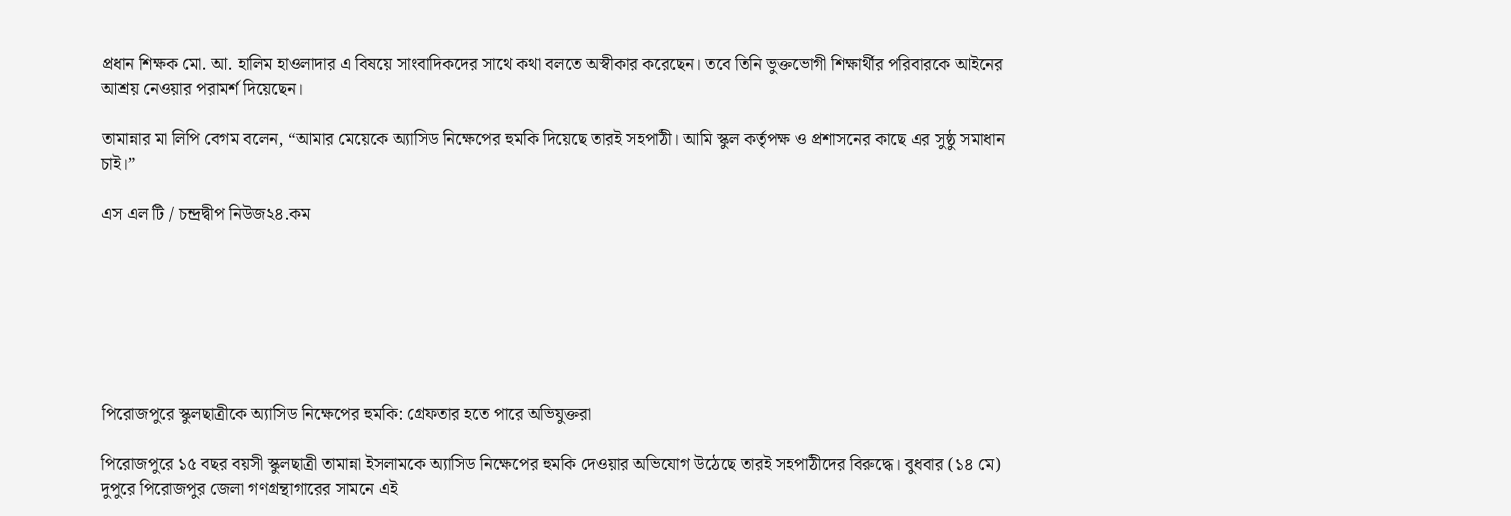প্রধান শিক্ষক মো. আ. হালিম হাওলাদার এ বিষয়ে সাংবাদিকদের সাথে কথা বলতে অস্বীকার করেছেন। তবে তিনি ভুক্তভোগী শিক্ষার্থীর পরিবারকে আইনের আশ্রয় নেওয়ার পরামর্শ দিয়েছেন।

তামান্নার মা লিপি বেগম বলেন, “আমার মেয়েকে অ্যাসিড নিক্ষেপের হুমকি দিয়েছে তারই সহপাঠী। আমি স্কুল কর্তৃপক্ষ ও প্রশাসনের কাছে এর সুষ্ঠু সমাধান চাই।”

এস এল টি / চন্দ্রদ্বীপ নিউজ২৪.কম







পিরোজপুরে স্কুলছাত্রীকে অ্যাসিড নিক্ষেপের হুমকি: গ্রেফতার হতে পারে অভিযুক্তরা

পিরোজপুরে ১৫ বছর বয়সী স্কুলছাত্রী তামান্না ইসলামকে অ্যাসিড নিক্ষেপের হুমকি দেওয়ার অভিযোগ উঠেছে তারই সহপাঠীদের বিরুদ্ধে। বুধবার (১৪ মে) দুপুরে পিরোজপুর জেলা গণগ্রন্থাগারের সামনে এই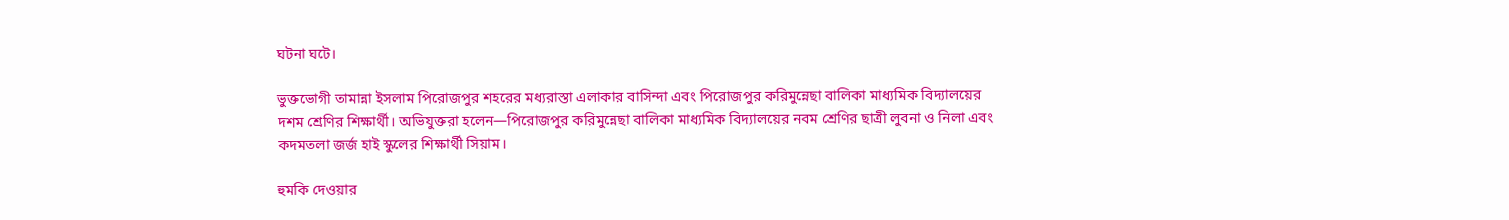ঘটনা ঘটে।

ভুক্তভোগী তামান্না ইসলাম পিরোজপুর শহরের মধ্যরাস্তা এলাকার বাসিন্দা এবং পিরোজপুর করিমুন্নেছা বালিকা মাধ্যমিক বিদ্যালয়ের দশম শ্রেণির শিক্ষার্থী। অভিযুক্তরা হলেন—পিরোজপুর করিমুন্নেছা বালিকা মাধ্যমিক বিদ্যালয়ের নবম শ্রেণির ছাত্রী লুবনা ও নিলা এবং কদমতলা জর্জ হাই স্কুলের শিক্ষার্থী সিয়াম।

হুমকি দেওয়ার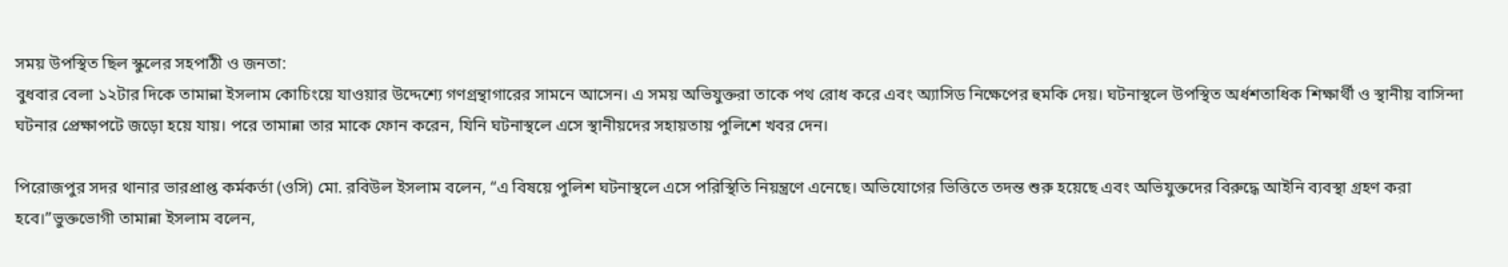সময় উপস্থিত ছিল স্কুলের সহপাঠী ও জনতা:
বুধবার বেলা ১২টার দিকে তামান্না ইসলাম কোচিংয়ে যাওয়ার উদ্দেশ্যে গণগ্রন্থাগারের সামনে আসেন। এ সময় অভিযুক্তরা তাকে পথ রোধ করে এবং অ্যাসিড নিক্ষেপের হুমকি দেয়। ঘটনাস্থলে উপস্থিত অর্ধশতাধিক শিক্ষার্থী ও স্থানীয় বাসিন্দা ঘটনার প্রেক্ষাপটে জড়ো হয়ে যায়। পরে তামান্না তার মাকে ফোন করেন, যিনি ঘটনাস্থলে এসে স্থানীয়দের সহায়তায় পুলিশে খবর দেন।

পিরোজপুর সদর থানার ভারপ্রাপ্ত কর্মকর্তা (ওসি) মো. রবিউল ইসলাম বলেন, “এ বিষয়ে পুলিশ ঘটনাস্থলে এসে পরিস্থিতি নিয়ন্ত্রণে এনেছে। অভিযোগের ভিত্তিতে তদন্ত শুরু হয়েছে এবং অভিযুক্তদের বিরুদ্ধে আইনি ব্যবস্থা গ্রহণ করা হবে।”ভুক্তভোগী তামান্না ইসলাম বলেন,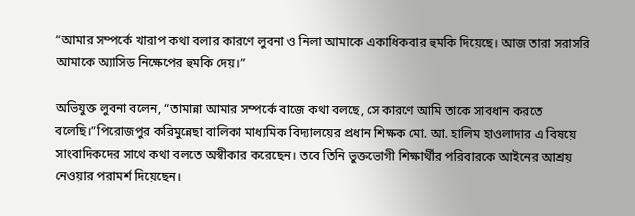“আমার সম্পর্কে খারাপ কথা বলার কারণে লুবনা ও নিলা আমাকে একাধিকবার হুমকি দিয়েছে। আজ তারা সরাসরি আমাকে অ্যাসিড নিক্ষেপের হুমকি দেয়।”

অভিযুক্ত লুবনা বলেন, “তামান্না আমার সম্পর্কে বাজে কথা বলছে, সে কারণে আমি তাকে সাবধান করতে বলেছি।”পিরোজপুর করিমুন্নেছা বালিকা মাধ্যমিক বিদ্যালয়ের প্রধান শিক্ষক মো. আ. হালিম হাওলাদার এ বিষয়ে সাংবাদিকদের সাথে কথা বলতে অস্বীকার করেছেন। তবে তিনি ভুক্তভোগী শিক্ষার্থীর পরিবারকে আইনের আশ্রয় নেওয়ার পরামর্শ দিয়েছেন।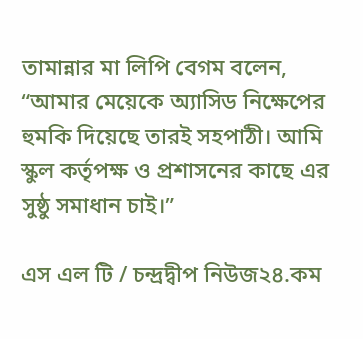তামান্নার মা লিপি বেগম বলেন, “আমার মেয়েকে অ্যাসিড নিক্ষেপের হুমকি দিয়েছে তারই সহপাঠী। আমি স্কুল কর্তৃপক্ষ ও প্রশাসনের কাছে এর সুষ্ঠু সমাধান চাই।”

এস এল টি / চন্দ্রদ্বীপ নিউজ২৪.কম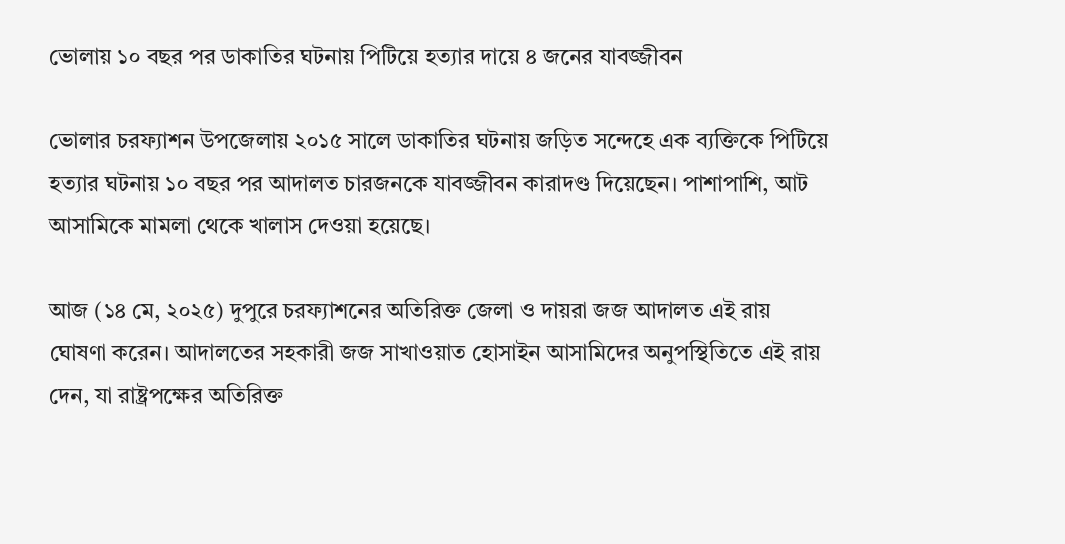ভোলায় ১০ বছর পর ডাকাতির ঘটনায় পিটিয়ে হত্যার দায়ে ৪ জনের যাবজ্জীবন

ভোলার চরফ্যাশন উপজেলায় ২০১৫ সালে ডাকাতির ঘটনায় জড়িত সন্দেহে এক ব্যক্তিকে পিটিয়ে হত্যার ঘটনায় ১০ বছর পর আদালত চারজনকে যাবজ্জীবন কারাদণ্ড দিয়েছেন। পাশাপাশি, আট আসামিকে মামলা থেকে খালাস দেওয়া হয়েছে।

আজ (১৪ মে, ২০২৫) দুপুরে চরফ্যাশনের অতিরিক্ত জেলা ও দায়রা জজ আদালত এই রায় ঘোষণা করেন। আদালতের সহকারী জজ সাখাওয়াত হোসাইন আসামিদের অনুপস্থিতিতে এই রায় দেন, যা রাষ্ট্রপক্ষের অতিরিক্ত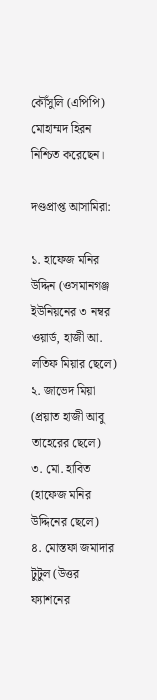কৌঁসুলি (এপিপি) মোহাম্মদ হিরন নিশ্চিত করেছেন।

দণ্ডপ্রাপ্ত আসামিরা:

১. হাফেজ মনির উদ্দিন (ওসমানগঞ্জ ইউনিয়নের ৩ নম্বর ওয়ার্ড, হাজী আ. লতিফ মিয়ার ছেলে)
২. জাভেদ মিয়া (প্রয়াত হাজী আবু তাহেরের ছেলে)
৩. মো. হাবিত (হাফেজ মনির উদ্দিনের ছেলে)
৪. মোস্তফা জমাদার টুটুল (উত্তর ফ্যাশনের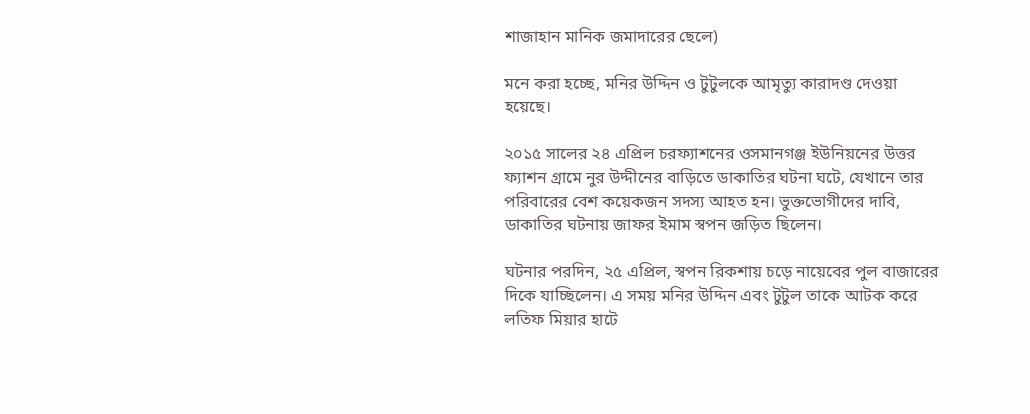শাজাহান মানিক জমাদারের ছেলে)

মনে করা হচ্ছে, মনির উদ্দিন ও টুটুলকে আমৃত্যু কারাদণ্ড দেওয়া হয়েছে।

২০১৫ সালের ২৪ এপ্রিল চরফ্যাশনের ওসমানগঞ্জ ইউনিয়নের উত্তর ফ্যাশন গ্রামে নুর উদ্দীনের বাড়িতে ডাকাতির ঘটনা ঘটে, যেখানে তার পরিবারের বেশ কয়েকজন সদস্য আহত হন। ভুক্তভোগীদের দাবি, ডাকাতির ঘটনায় জাফর ইমাম স্বপন জড়িত ছিলেন।

ঘটনার পরদিন, ২৫ এপ্রিল, স্বপন রিকশায় চড়ে নায়েবের পুল বাজারের দিকে যাচ্ছিলেন। এ সময় মনির উদ্দিন এবং টুটুল তাকে আটক করে লতিফ মিয়ার হাটে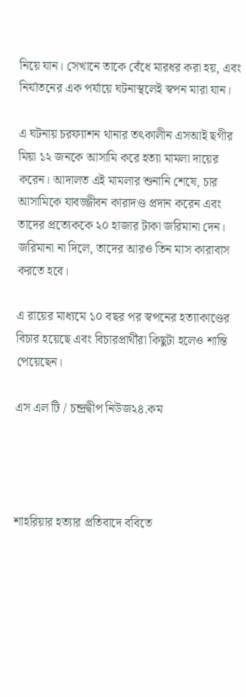নিয়ে যান। সেখানে তাকে বেঁধে মারধর করা হয়, এবং নির্যাতনের এক পর্যায়ে ঘটনাস্থলেই স্বপন মারা যান।

এ ঘটনায় চরফ্যাশন থানার তৎকালীন এসআই ছগীর মিয়া ১২ জনকে আসামি করে হত্যা মামলা দায়ের করেন। আদালত এই মামলার শুনানি শেষে, চার আসামিকে যাবজ্জীবন কারাদণ্ড প্রদান করেন এবং তাদের প্রত্যেককে ২০ হাজার টাকা জরিমানা দেন। জরিমানা না দিলে, তাদের আরও তিন মাস কারাবাস করতে হবে।

এ রায়ের মাধ্যমে ১০ বছর পর স্বপনের হত্যাকাণ্ডের বিচার হয়েছে এবং বিচারপ্রার্থীরা কিছুটা হলেও শান্তি পেয়েছেন।

এস এল টি / চন্দ্রদ্বীপ নিউজ২৪.কম




শাহরিয়ার হত্যার প্রতিবাদে ববিতে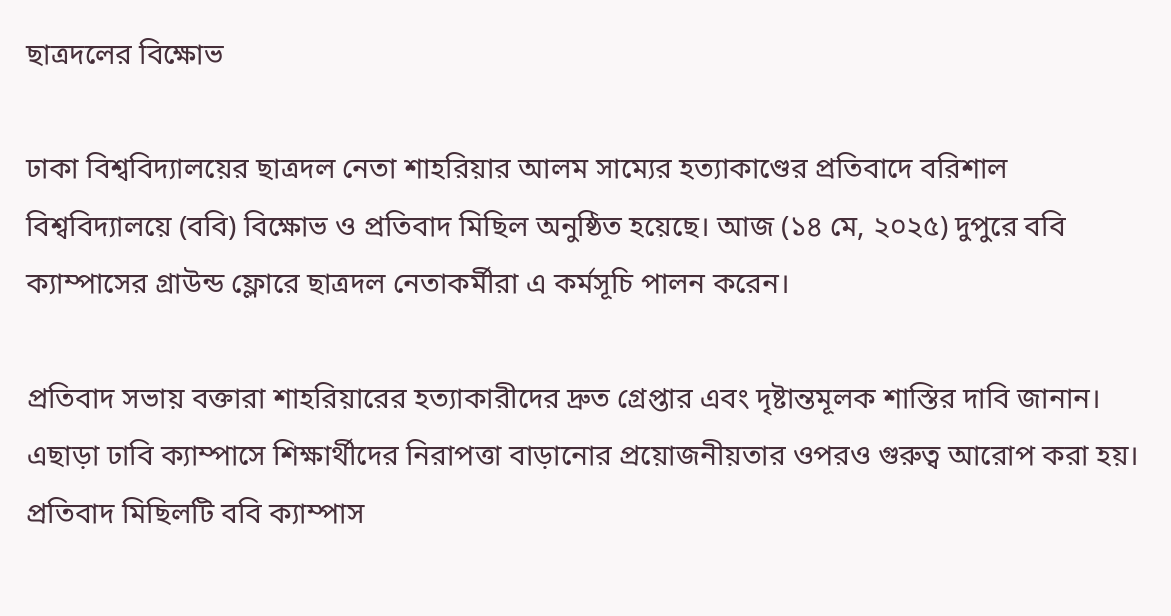ছাত্রদলের বিক্ষোভ

ঢাকা বিশ্ববিদ্যালয়ের ছাত্রদল নেতা শাহরিয়ার আলম সাম্যের হত্যাকাণ্ডের প্রতিবাদে বরিশাল বিশ্ববিদ্যালয়ে (ববি) বিক্ষোভ ও প্রতিবাদ মিছিল অনুষ্ঠিত হয়েছে। আজ (১৪ মে, ২০২৫) দুপুরে ববি ক্যাম্পাসের গ্রাউন্ড ফ্লোরে ছাত্রদল নেতাকর্মীরা এ কর্মসূচি পালন করেন।

প্রতিবাদ সভায় বক্তারা শাহরিয়ারের হত্যাকারীদের দ্রুত গ্রেপ্তার এবং দৃষ্টান্তমূলক শাস্তির দাবি জানান। এছাড়া ঢাবি ক্যাম্পাসে শিক্ষার্থীদের নিরাপত্তা বাড়ানোর প্রয়োজনীয়তার ওপরও গুরুত্ব আরোপ করা হয়। প্রতিবাদ মিছিলটি ববি ক্যাম্পাস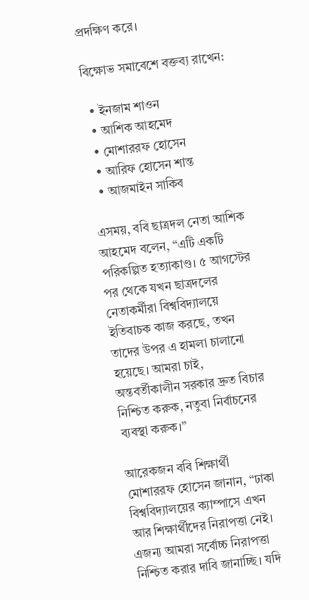প্রদক্ষিণ করে।

বিক্ষোভ সমাবেশে বক্তব্য রাখেন:

  • ইনজাম শাওন
  • আশিক আহমেদ
  • মোশাররফ হোসেন
  • আরিফ হোসেন শান্ত
  • আজমাইন সাকিব

এসময়, ববি ছাত্রদল নেতা আশিক আহমেদ বলেন, “এটি একটি পরিকল্পিত হত্যাকাণ্ড। ৫ আগস্টের পর থেকে যখন ছাত্রদলের নেতাকর্মীরা বিশ্ববিদ্যালয়ে ইতিবাচক কাজ করছে, তখন তাদের উপর এ হামলা চালানো হয়েছে। আমরা চাই, অন্তবর্তীকালীন সরকার দ্রুত বিচার নিশ্চিত করুক, নতুবা নির্বাচনের ব্যবস্থা করুক।”

আরেকজন ববি শিক্ষার্থী মোশাররফ হোসেন জানান, “ঢাকা বিশ্ববিদ্যালয়ের ক্যাম্পাসে এখন আর শিক্ষার্থীদের নিরাপত্তা নেই। এজন্য আমরা সর্বোচ্চ নিরাপত্তা নিশ্চিত করার দাবি জানাচ্ছি। যদি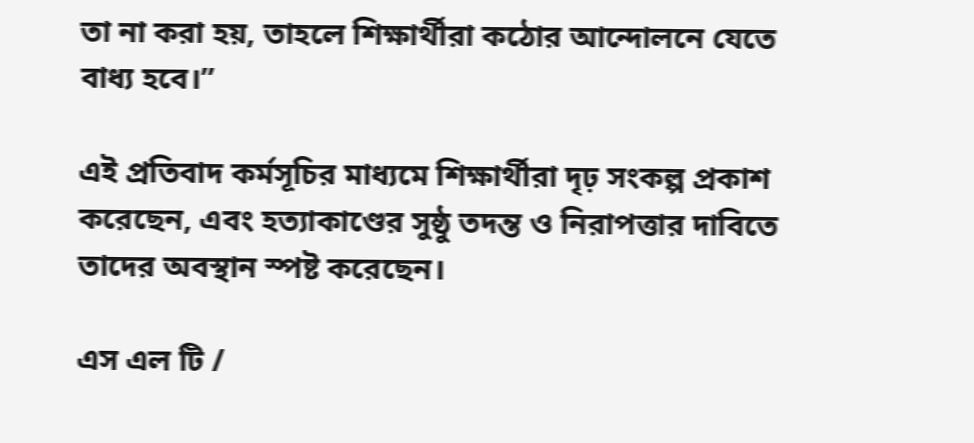তা না করা হয়, তাহলে শিক্ষার্থীরা কঠোর আন্দোলনে যেতে বাধ্য হবে।”

এই প্রতিবাদ কর্মসূচির মাধ্যমে শিক্ষার্থীরা দৃঢ় সংকল্প প্রকাশ করেছেন, এবং হত্যাকাণ্ডের সুষ্ঠু তদন্ত ও নিরাপত্তার দাবিতে তাদের অবস্থান স্পষ্ট করেছেন।

এস এল টি /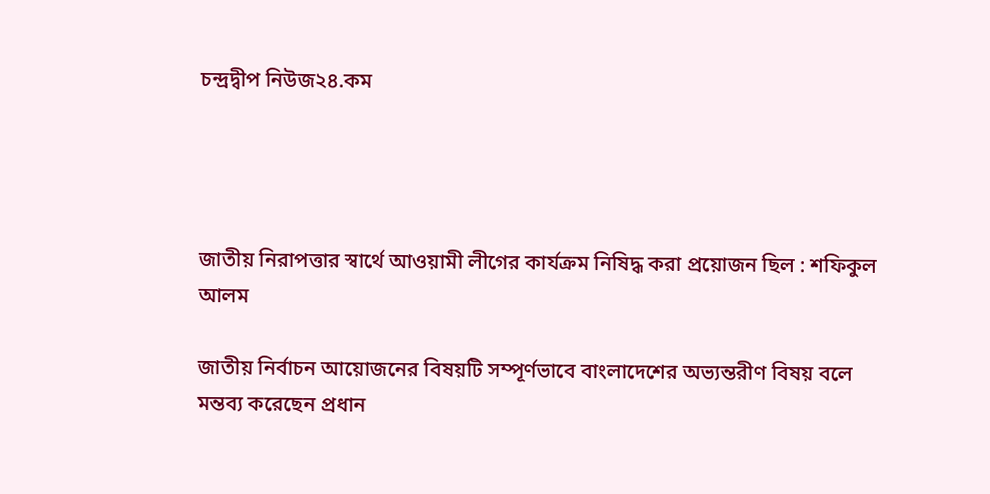চন্দ্রদ্বীপ নিউজ২৪.কম




জাতীয় নিরাপত্তার স্বার্থে আওয়ামী লীগের কার্যক্রম নিষিদ্ধ করা প্রয়োজন ছিল : শফিকুল আলম

জাতীয় নির্বাচন আয়োজনের বিষয়টি সম্পূর্ণভাবে বাংলাদেশের অভ্যন্তরীণ বিষয় বলে মন্তব্য করেছেন প্রধান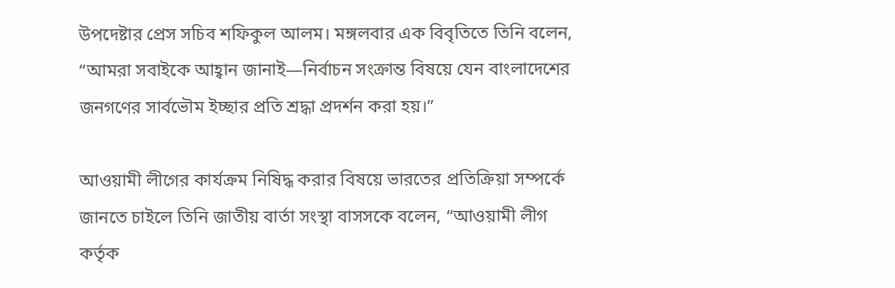উপদেষ্টার প্রেস সচিব শফিকুল আলম। মঙ্গলবার এক বিবৃতিতে তিনি বলেন, “আমরা সবাইকে আহ্বান জানাই—নির্বাচন সংক্রান্ত বিষয়ে যেন বাংলাদেশের জনগণের সার্বভৌম ইচ্ছার প্রতি শ্রদ্ধা প্রদর্শন করা হয়।”

আওয়ামী লীগের কার্যক্রম নিষিদ্ধ করার বিষয়ে ভারতের প্রতিক্রিয়া সম্পর্কে জানতে চাইলে তিনি জাতীয় বার্তা সংস্থা বাসসকে বলেন, “আওয়ামী লীগ কর্তৃক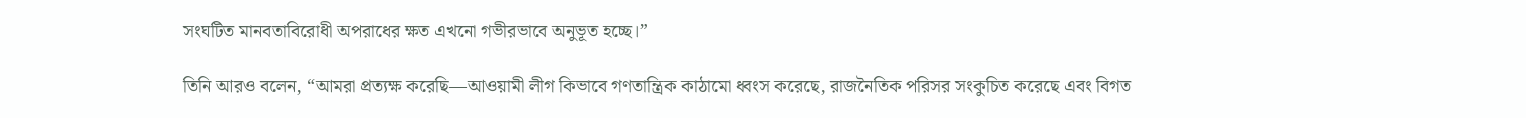সংঘটিত মানবতাবিরোধী অপরাধের ক্ষত এখনো গভীরভাবে অনুভূত হচ্ছে।”

তিনি আরও বলেন, “আমরা প্রত্যক্ষ করেছি—আওয়ামী লীগ কিভাবে গণতান্ত্রিক কাঠামো ধ্বংস করেছে, রাজনৈতিক পরিসর সংকুচিত করেছে এবং বিগত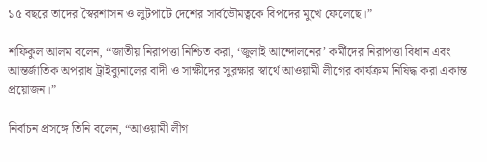১৫ বছরে তাদের স্বৈরশাসন ও লুটপাটে দেশের সার্বভৌমত্বকে বিপদের মুখে ফেলেছে।”

শফিকুল আলম বলেন, “জাতীয় নিরাপত্তা নিশ্চিত করা, ‘জুলাই আন্দোলনের’ কর্মীদের নিরাপত্তা বিধান এবং আন্তর্জাতিক অপরাধ ট্রাইব্যুনালের বাদী ও সাক্ষীদের সুরক্ষার স্বার্থে আওয়ামী লীগের কার্যক্রম নিষিদ্ধ করা একান্ত প্রয়োজন।”

নির্বাচন প্রসঙ্গে তিনি বলেন, “আওয়ামী লীগ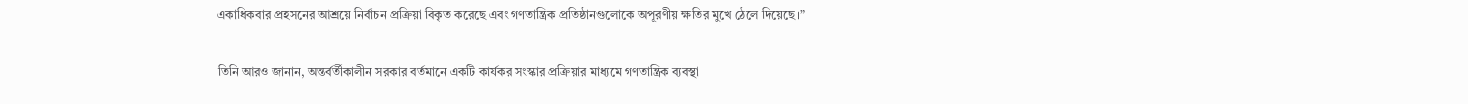একাধিকবার প্রহসনের আশ্রয়ে নির্বাচন প্রক্রিয়া বিকৃত করেছে এবং গণতান্ত্রিক প্রতিষ্ঠানগুলোকে অপূরণীয় ক্ষতির মুখে ঠেলে দিয়েছে।”

তিনি আরও জানান, অন্তর্বর্তীকালীন সরকার বর্তমানে একটি কার্যকর সংস্কার প্রক্রিয়ার মাধ্যমে গণতান্ত্রিক ব্যবস্থা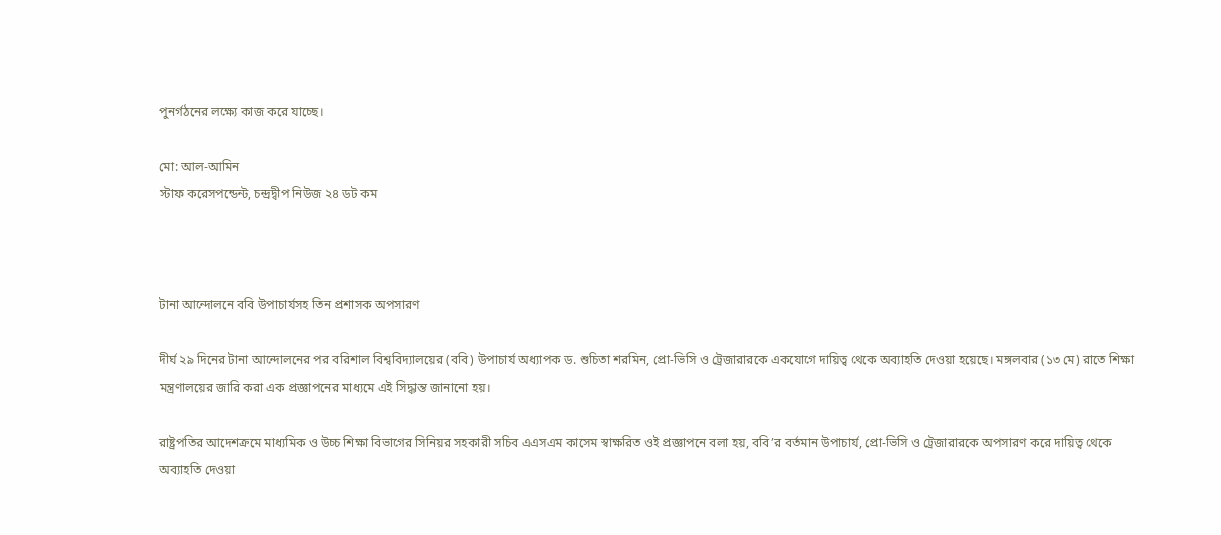পুনর্গঠনের লক্ষ্যে কাজ করে যাচ্ছে।

মো: আল-আমিন
স্টাফ করেসপন্ডেন্ট, চন্দ্রদ্বীপ নিউজ ২৪ ডট কম



টানা আন্দোলনে ববি উপাচার্যসহ তিন প্রশাসক অপসারণ

দীর্ঘ ২৯ দিনের টানা আন্দোলনের পর বরিশাল বিশ্ববিদ্যালয়ের (ববি) উপাচার্য অধ্যাপক ড. শুচিতা শরমিন, প্রো-ভিসি ও ট্রেজারারকে একযোগে দায়িত্ব থেকে অব্যাহতি দেওয়া হয়েছে। মঙ্গলবার (১৩ মে) রাতে শিক্ষা মন্ত্রণালয়ের জারি করা এক প্রজ্ঞাপনের মাধ্যমে এই সিদ্ধান্ত জানানো হয়।

রাষ্ট্রপতির আদেশক্রমে মাধ্যমিক ও উচ্চ শিক্ষা বিভাগের সিনিয়র সহকারী সচিব এএসএম কাসেম স্বাক্ষরিত ওই প্রজ্ঞাপনে বলা হয়, ববি’র বর্তমান উপাচার্য, প্রো-ভিসি ও ট্রেজারারকে অপসারণ করে দায়িত্ব থেকে অব্যাহতি দেওয়া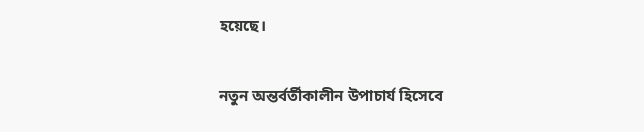হয়েছে।

নতুন অন্তর্বর্তীকালীন উপাচার্য হিসেবে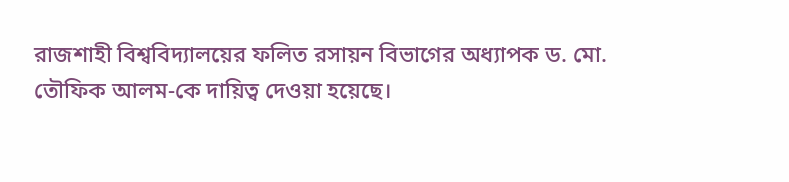রাজশাহী বিশ্ববিদ্যালয়ের ফলিত রসায়ন বিভাগের অধ্যাপক ড. মো. তৌফিক আলম-কে দায়িত্ব দেওয়া হয়েছে।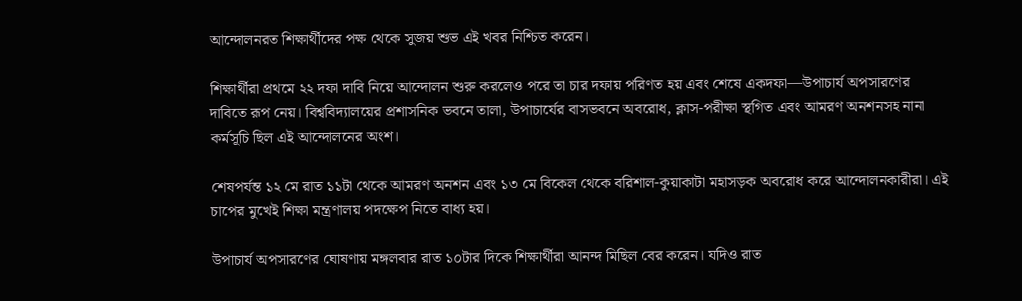আন্দোলনরত শিক্ষার্থীদের পক্ষ থেকে সুজয় শুভ এই খবর নিশ্চিত করেন।

শিক্ষার্থীরা প্রথমে ২২ দফা দাবি নিয়ে আন্দোলন শুরু করলেও পরে তা চার দফায় পরিণত হয় এবং শেষে একদফা—উপাচার্য অপসারণের দাবিতে রূপ নেয়। বিশ্ববিদ্যালয়ের প্রশাসনিক ভবনে তালা, উপাচার্যের বাসভবনে অবরোধ, ক্লাস-পরীক্ষা স্থগিত এবং আমরণ অনশনসহ নানা কর্মসূচি ছিল এই আন্দোলনের অংশ।

শেষপর্যন্ত ১২ মে রাত ১১টা থেকে আমরণ অনশন এবং ১৩ মে বিকেল থেকে বরিশাল-কুয়াকাটা মহাসড়ক অবরোধ করে আন্দোলনকারীরা। এই চাপের মুখেই শিক্ষা মন্ত্রণালয় পদক্ষেপ নিতে বাধ্য হয়।

উপাচার্য অপসারণের ঘোষণায় মঙ্গলবার রাত ১০টার দিকে শিক্ষার্থীরা আনন্দ মিছিল বের করেন। যদিও রাত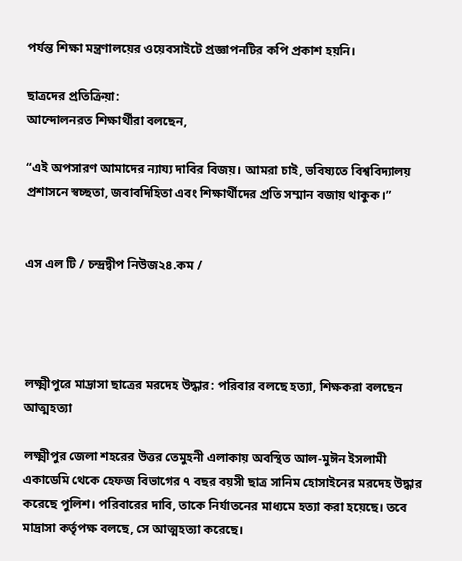পর্যন্ত শিক্ষা মন্ত্রণালয়ের ওয়েবসাইটে প্রজ্ঞাপনটির কপি প্রকাশ হয়নি।

ছাত্রদের প্রতিক্রিয়া:
আন্দোলনরত শিক্ষার্থীরা বলছেন,

“এই অপসারণ আমাদের ন্যায্য দাবির বিজয়। আমরা চাই, ভবিষ্যতে বিশ্ববিদ্যালয় প্রশাসনে স্বচ্ছতা, জবাবদিহিতা এবং শিক্ষার্থীদের প্রতি সম্মান বজায় থাকুক।”


এস এল টি / চন্দ্রদ্বীপ নিউজ২৪.কম /




লক্ষ্মীপুরে মাদ্রাসা ছাত্রের মরদেহ উদ্ধার: পরিবার বলছে হত্যা, শিক্ষকরা বলছেন আত্মহত্যা

লক্ষ্মীপুর জেলা শহরের উত্তর তেমুহনী এলাকায় অবস্থিত আল-মুঈন ইসলামী একাডেমি থেকে হেফজ বিভাগের ৭ বছর বয়সী ছাত্র সানিম হোসাইনের মরদেহ উদ্ধার করেছে পুলিশ। পরিবারের দাবি, তাকে নির্যাতনের মাধ্যমে হত্যা করা হয়েছে। তবে মাদ্রাসা কর্তৃপক্ষ বলছে, সে আত্মহত্যা করেছে।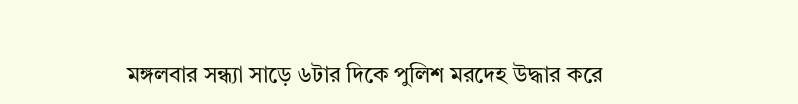মঙ্গলবার সন্ধ্যা সাড়ে ৬টার দিকে পুলিশ মরদেহ উদ্ধার করে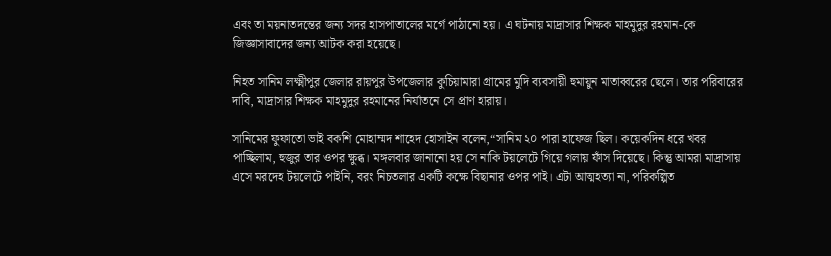এবং তা ময়নাতদন্তের জন্য সদর হাসপাতালের মর্গে পাঠানো হয়। এ ঘটনায় মাদ্রাসার শিক্ষক মাহমুদুর রহমান-কে জিজ্ঞাসাবাদের জন্য আটক করা হয়েছে।

নিহত সানিম লক্ষ্মীপুর জেলার রায়পুর উপজেলার কুচিয়ামারা গ্রামের মুদি ব্যবসায়ী হুমায়ুন মাতাব্বরের ছেলে। তার পরিবারের দাবি, মাদ্রাসার শিক্ষক মাহমুদুর রহমানের নির্যাতনে সে প্রাণ হারায়।

সানিমের ফুফাতো ভাই বকশি মোহাম্মদ শাহেদ হোসাইন বলেন,“সানিম ২০ পারা হাফেজ ছিল। কয়েকদিন ধরে খবর পাচ্ছিলাম, হুজুর তার ওপর ক্ষুব্ধ। মঙ্গলবার জানানো হয় সে নাকি টয়লেটে গিয়ে গলায় ফাঁস দিয়েছে। কিন্তু আমরা মাদ্রাসায় এসে মরদেহ টয়লেটে পাইনি, বরং নিচতলার একটি কক্ষে বিছানার ওপর পাই। এটা আত্মহত্যা না, পরিকল্পিত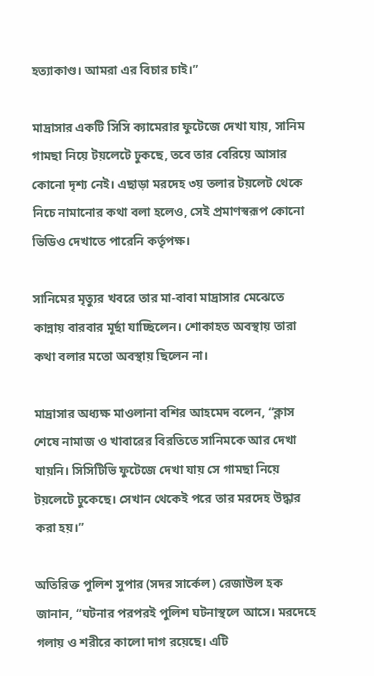হত্যাকাণ্ড। আমরা এর বিচার চাই।”

মাদ্রাসার একটি সিসি ক্যামেরার ফুটেজে দেখা যায়, সানিম গামছা নিয়ে টয়লেটে ঢুকছে, তবে তার বেরিয়ে আসার কোনো দৃশ্য নেই। এছাড়া মরদেহ ৩য় তলার টয়লেট থেকে নিচে নামানোর কথা বলা হলেও, সেই প্রমাণস্বরূপ কোনো ভিডিও দেখাতে পারেনি কর্তৃপক্ষ।

সানিমের মৃত্যুর খবরে তার মা-বাবা মাদ্রাসার মেঝেতে কান্নায় বারবার মূর্ছা যাচ্ছিলেন। শোকাহত অবস্থায় তারা কথা বলার মতো অবস্থায় ছিলেন না।

মাদ্রাসার অধ্যক্ষ মাওলানা বশির আহমেদ বলেন, “ক্লাস শেষে নামাজ ও খাবারের বিরতিতে সানিমকে আর দেখা যায়নি। সিসিটিভি ফুটেজে দেখা যায় সে গামছা নিয়ে টয়লেটে ঢুকেছে। সেখান থেকেই পরে তার মরদেহ উদ্ধার করা হয়।”

অতিরিক্ত পুলিশ সুপার (সদর সার্কেল) রেজাউল হক জানান, “ঘটনার পরপরই পুলিশ ঘটনাস্থলে আসে। মরদেহে গলায় ও শরীরে কালো দাগ রয়েছে। এটি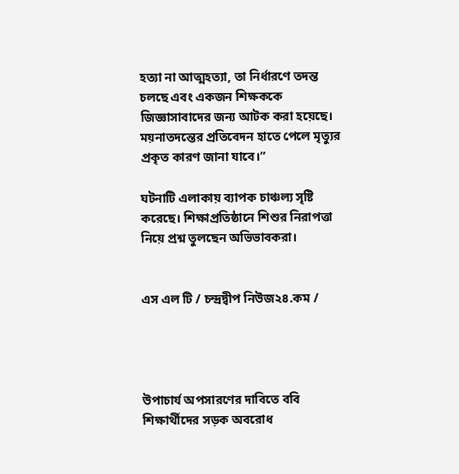হত্যা না আত্মহত্যা, তা নির্ধারণে তদন্ত চলছে এবং একজন শিক্ষককে জিজ্ঞাসাবাদের জন্য আটক করা হয়েছে। ময়নাতদন্তের প্রতিবেদন হাতে পেলে মৃত্যুর প্রকৃত কারণ জানা যাবে।”

ঘটনাটি এলাকায় ব্যাপক চাঞ্চল্য সৃষ্টি করেছে। শিক্ষাপ্রতিষ্ঠানে শিশুর নিরাপত্তা নিয়ে প্রশ্ন তুলছেন অভিভাবকরা।


এস এল টি / চন্দ্রদ্বীপ নিউজ২৪.কম /




উপাচার্য অপসারণের দাবিতে ববি শিক্ষার্থীদের সড়ক অবরোধ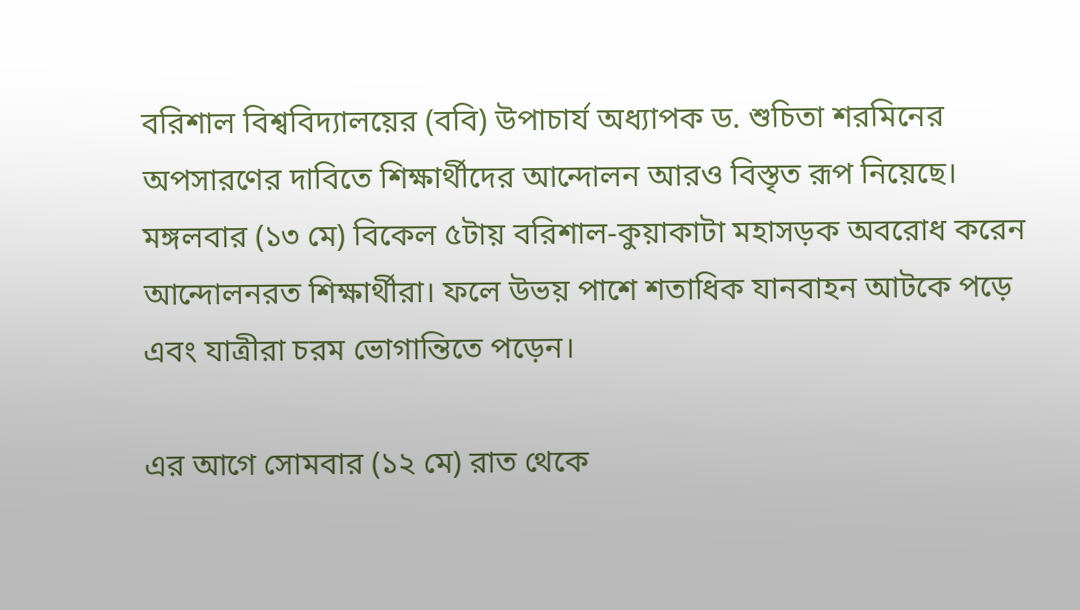বরিশাল বিশ্ববিদ্যালয়ের (ববি) উপাচার্য অধ্যাপক ড. শুচিতা শরমিনের অপসারণের দাবিতে শিক্ষার্থীদের আন্দোলন আরও বিস্তৃত রূপ নিয়েছে। মঙ্গলবার (১৩ মে) বিকেল ৫টায় বরিশাল-কুয়াকাটা মহাসড়ক অবরোধ করেন আন্দোলনরত শিক্ষার্থীরা। ফলে উভয় পাশে শতাধিক যানবাহন আটকে পড়ে এবং যাত্রীরা চরম ভোগান্তিতে পড়েন।

এর আগে সোমবার (১২ মে) রাত থেকে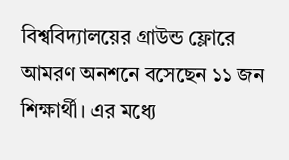বিশ্ববিদ্যালয়ের গ্রাউন্ড ফ্লোরে আমরণ অনশনে বসেছেন ১১ জন শিক্ষার্থী। এর মধ্যে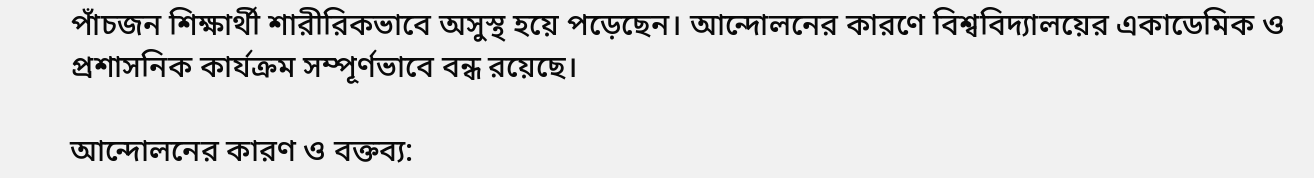পাঁচজন শিক্ষার্থী শারীরিকভাবে অসুস্থ হয়ে পড়েছেন। আন্দোলনের কারণে বিশ্ববিদ্যালয়ের একাডেমিক ও প্রশাসনিক কার্যক্রম সম্পূর্ণভাবে বন্ধ রয়েছে।

আন্দোলনের কারণ ও বক্তব্য: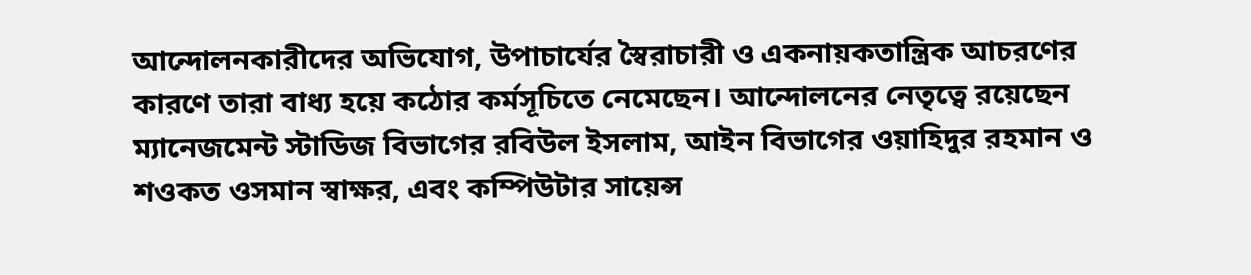আন্দোলনকারীদের অভিযোগ, উপাচার্যের স্বৈরাচারী ও একনায়কতান্ত্রিক আচরণের কারণে তারা বাধ্য হয়ে কঠোর কর্মসূচিতে নেমেছেন। আন্দোলনের নেতৃত্বে রয়েছেন ম্যানেজমেন্ট স্টাডিজ বিভাগের রবিউল ইসলাম, আইন বিভাগের ওয়াহিদুর রহমান ও শওকত ওসমান স্বাক্ষর, এবং কম্পিউটার সায়েন্স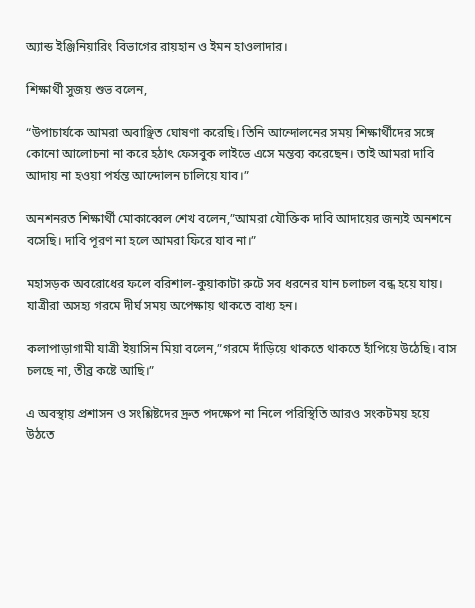অ্যান্ড ইঞ্জিনিয়ারিং বিভাগের রায়হান ও ইমন হাওলাদার।

শিক্ষার্থী সুজয় শুভ বলেন,

“উপাচার্যকে আমরা অবাঞ্ছিত ঘোষণা করেছি। তিনি আন্দোলনের সময় শিক্ষার্থীদের সঙ্গে কোনো আলোচনা না করে হঠাৎ ফেসবুক লাইভে এসে মন্তব্য করেছেন। তাই আমরা দাবি আদায় না হওয়া পর্যন্ত আন্দোলন চালিয়ে যাব।”

অনশনরত শিক্ষার্থী মোকাব্বেল শেখ বলেন,”আমরা যৌক্তিক দাবি আদায়ের জন্যই অনশনে বসেছি। দাবি পূরণ না হলে আমরা ফিরে যাব না।”

মহাসড়ক অবরোধের ফলে বরিশাল-কুয়াকাটা রুটে সব ধরনের যান চলাচল বন্ধ হয়ে যায়। যাত্রীরা অসহ্য গরমে দীর্ঘ সময় অপেক্ষায় থাকতে বাধ্য হন।

কলাপাড়াগামী যাত্রী ইয়াসিন মিয়া বলেন,”গরমে দাঁড়িয়ে থাকতে থাকতে হাঁপিয়ে উঠেছি। বাস চলছে না, তীব্র কষ্টে আছি।”

এ অবস্থায় প্রশাসন ও সংশ্লিষ্টদের দ্রুত পদক্ষেপ না নিলে পরিস্থিতি আরও সংকটময় হয়ে উঠতে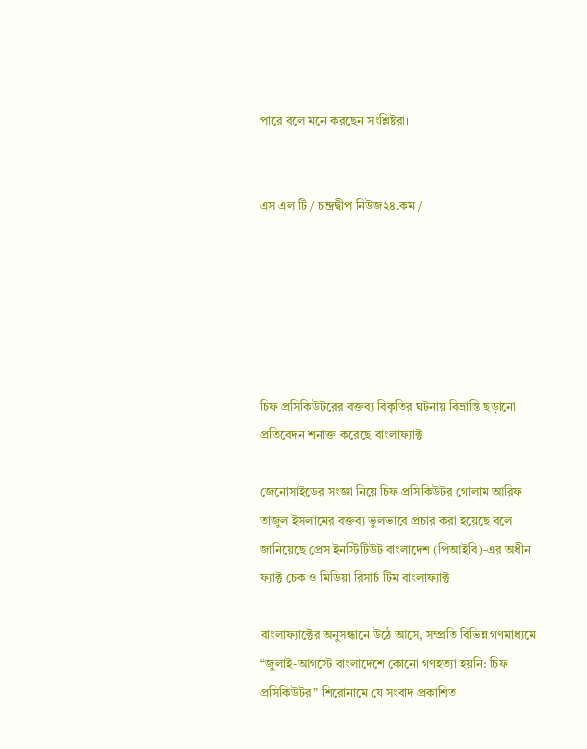পারে বলে মনে করছেন সংশ্লিষ্টরা।


এস এল টি / চন্দ্রদ্বীপ নিউজ২৪.কম /






চিফ প্রসিকিউটরের বক্তব্য বিকৃতির ঘটনায় বিভ্রান্তি ছড়ানো প্রতিবেদন শনাক্ত করেছে বাংলাফ্যাক্ট

জেনোসাইডের সংজ্ঞা নিয়ে চিফ প্রসিকিউটর গোলাম আরিফ তাজুল ইসলামের বক্তব্য ভুলভাবে প্রচার করা হয়েছে বলে জানিয়েছে প্রেস ইনস্টিটিউট বাংলাদেশ (পিআইবি)-এর অধীন ফ্যাক্ট চেক ও মিডিয়া রিসার্চ টিম বাংলাফ্যাক্ট

বাংলাফ্যাক্টের অনুসন্ধানে উঠে আসে, সম্প্রতি বিভিন্ন গণমাধ্যমে “জুলাই-আগস্টে বাংলাদেশে কোনো গণহত্যা হয়নি: চিফ প্রসিকিউটর” শিরোনামে যে সংবাদ প্রকাশিত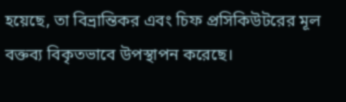হয়েছে, তা বিভ্রান্তিকর এবং চিফ প্রসিকিউটরের মূল বক্তব্য বিকৃতভাবে উপস্থাপন করেছে।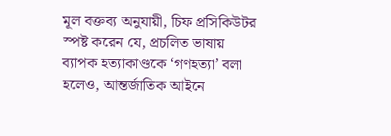মূল বক্তব্য অনুযায়ী, চিফ প্রসিকিউটর স্পষ্ট করেন যে, প্রচলিত ভাষায় ব্যাপক হত্যাকাণ্ডকে ‘গণহত্যা’ বলা হলেও, আন্তর্জাতিক আইনে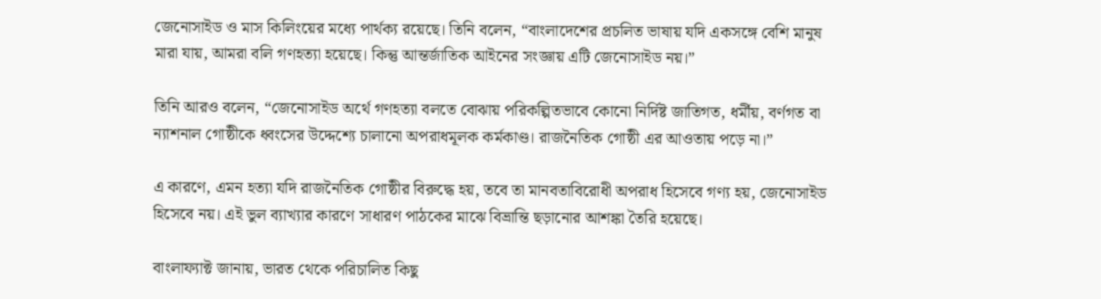জেনোসাইড ও মাস কিলিংয়ের মধ্যে পার্থক্য রয়েছে। তিনি বলেন, “বাংলাদেশের প্রচলিত ভাষায় যদি একসঙ্গে বেশি মানুষ মারা যায়, আমরা বলি গণহত্যা হয়েছে। কিন্তু আন্তর্জাতিক আইনের সংজ্ঞায় এটি জেনোসাইড নয়।”

তিনি আরও বলেন, “জেনোসাইড অর্থে গণহত্যা বলতে বোঝায় পরিকল্পিতভাবে কোনো নির্দিষ্ট জাতিগত, ধর্মীয়, বর্ণগত বা ন্যাশনাল গোষ্ঠীকে ধ্বংসের উদ্দেশ্যে চালানো অপরাধমূলক কর্মকাণ্ড। রাজনৈতিক গোষ্ঠী এর আওতায় পড়ে না।”

এ কারণে, এমন হত্যা যদি রাজনৈতিক গোষ্ঠীর বিরুদ্ধে হয়, তবে তা মানবতাবিরোধী অপরাধ হিসেবে গণ্য হয়, জেনোসাইড হিসেবে নয়। এই ভুল ব্যাখ্যার কারণে সাধারণ পাঠকের মাঝে বিভ্রান্তি ছড়ানোর আশঙ্কা তৈরি হয়েছে।

বাংলাফ্যাক্ট জানায়, ভারত থেকে পরিচালিত কিছু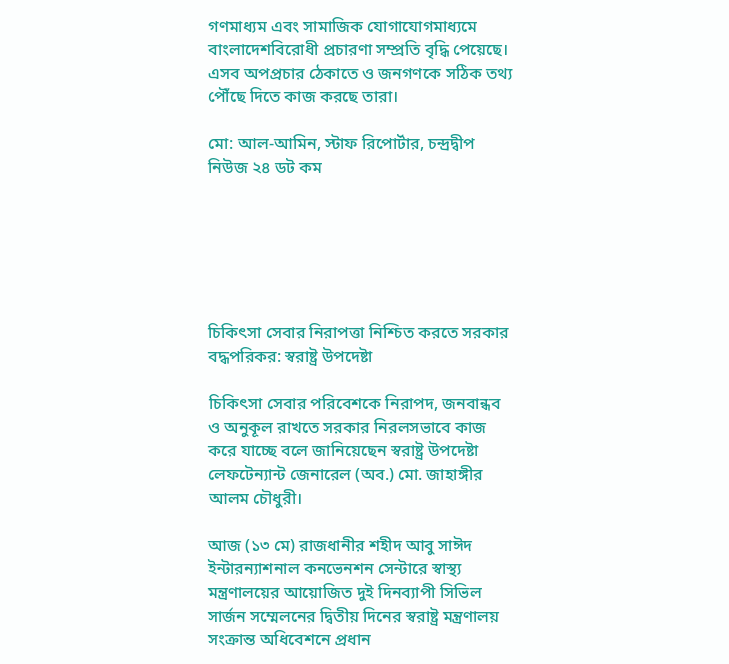গণমাধ্যম এবং সামাজিক যোগাযোগমাধ্যমে বাংলাদেশবিরোধী প্রচারণা সম্প্রতি বৃদ্ধি পেয়েছে। এসব অপপ্রচার ঠেকাতে ও জনগণকে সঠিক তথ্য পৌঁছে দিতে কাজ করছে তারা।

মো: আল-আমিন, স্টাফ রিপোর্টার, চন্দ্রদ্বীপ নিউজ ২৪ ডট কম






চিকিৎসা সেবার নিরাপত্তা নিশ্চিত করতে সরকার বদ্ধপরিকর: স্বরাষ্ট্র উপদেষ্টা

চিকিৎসা সেবার পরিবেশকে নিরাপদ, জনবান্ধব ও অনুকূল রাখতে সরকার নিরলসভাবে কাজ করে যাচ্ছে বলে জানিয়েছেন স্বরাষ্ট্র উপদেষ্টা লেফটেন্যান্ট জেনারেল (অব.) মো. জাহাঙ্গীর আলম চৌধুরী।

আজ (১৩ মে) রাজধানীর শহীদ আবু সাঈদ ইন্টারন্যাশনাল কনভেনশন সেন্টারে স্বাস্থ্য মন্ত্রণালয়ের আয়োজিত দুই দিনব্যাপী সিভিল সার্জন সম্মেলনের দ্বিতীয় দিনের স্বরাষ্ট্র মন্ত্রণালয় সংক্রান্ত অধিবেশনে প্রধান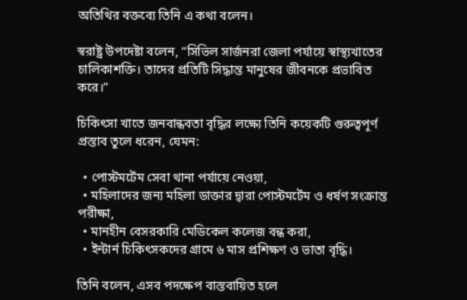অতিথির বক্তব্যে তিনি এ কথা বলেন।

স্বরাষ্ট্র উপদেষ্টা বলেন, “সিভিল সার্জনরা জেলা পর্যায়ে স্বাস্থ্যখাতের চালিকাশক্তি। তাদের প্রতিটি সিদ্ধান্ত মানুষের জীবনকে প্রভাবিত করে।”

চিকিৎসা খাতে জনবান্ধবতা বৃদ্ধির লক্ষ্যে তিনি কয়েকটি গুরুত্বপূর্ণ প্রস্তাব তুলে ধরেন, যেমন:

  • পোস্টমর্টেম সেবা থানা পর্যায়ে নেওয়া,
  • মহিলাদের জন্য মহিলা ডাক্তার দ্বারা পোস্টমর্টেম ও ধর্ষণ সংক্রান্ত পরীক্ষা,
  • মানহীন বেসরকারি মেডিকেল কলেজ বন্ধ করা,
  • ইন্টার্ন চিকিৎসকদের গ্রামে ৬ মাস প্রশিক্ষণ ও ভাতা বৃদ্ধি।

তিনি বলেন, এসব পদক্ষেপ বাস্তবায়িত হলে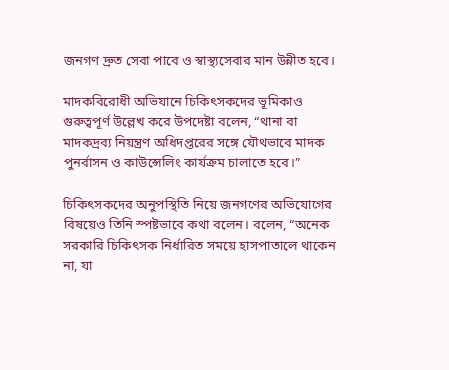জনগণ দ্রুত সেবা পাবে ও স্বাস্থ্যসেবার মান উন্নীত হবে।

মাদকবিরোধী অভিযানে চিকিৎসকদের ভূমিকাও গুরুত্বপূর্ণ উল্লেখ করে উপদেষ্টা বলেন, “থানা বা মাদকদ্রব্য নিয়ন্ত্রণ অধিদপ্তরের সঙ্গে যৌথভাবে মাদক পুনর্বাসন ও কাউন্সেলিং কার্যক্রম চালাতে হবে।”

চিকিৎসকদের অনুপস্থিতি নিয়ে জনগণের অভিযোগের বিষয়েও তিনি স্পষ্টভাবে কথা বলেন। বলেন, “অনেক সরকারি চিকিৎসক নির্ধারিত সময়ে হাসপাতালে থাকেন না, যা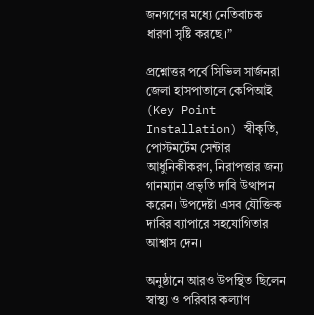জনগণের মধ্যে নেতিবাচক ধারণা সৃষ্টি করছে।”

প্রশ্নোত্তর পর্বে সিভিল সার্জনরা জেলা হাসপাতালে কেপিআই (Key Point Installation) স্বীকৃতি, পোস্টমর্টেম সেন্টার আধুনিকীকরণ, নিরাপত্তার জন্য গানম্যান প্রভৃতি দাবি উত্থাপন করেন। উপদেষ্টা এসব যৌক্তিক দাবির ব্যাপারে সহযোগিতার আশ্বাস দেন।

অনুষ্ঠানে আরও উপস্থিত ছিলেন স্বাস্থ্য ও পরিবার কল্যাণ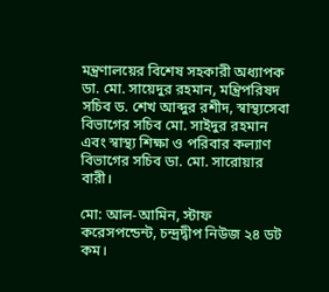মন্ত্রণালয়ের বিশেষ সহকারী অধ্যাপক ডা. মো. সায়েদুর রহমান, মন্ত্রিপরিষদ সচিব ড. শেখ আব্দুর রশীদ, স্বাস্থ্যসেবা বিভাগের সচিব মো. সাইদুর রহমান এবং স্বাস্থ্য শিক্ষা ও পরিবার কল্যাণ বিভাগের সচিব ডা. মো. সারোয়ার বারী।

মো: আল-আমিন, স্টাফ করেসপন্ডেন্ট, চন্দ্রদ্বীপ নিউজ ২৪ ডট কম।